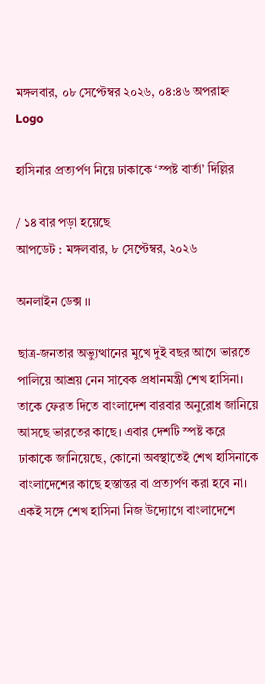মঙ্গলবার, ০৮ সেপ্টেম্বর ২০২৬, ০৪:৪৬ অপরাহ্ন
Logo

হাসিনার প্রত্যর্পণ নিয়ে ঢাকাকে ‘স্পষ্ট বার্তা’ দিল্লির

/ ১৪ বার পড়া হয়েছে
আপডেট : মঙ্গলবার, ৮ সেপ্টেম্বর, ২০২৬

অনলাইন ডেক্স ।।

ছাত্র-জনতার অভ্যুত্থানের মুখে দুই বছর আগে ভারতে পালিয়ে আশ্রয় নেন সাবেক প্রধানমন্ত্রী শেখ হাসিনা। তাকে ফেরত দিতে বাংলাদেশ বারবার অনুরোধ জানিয়ে আসছে ভারতের কাছে। এবার দেশটি স্পষ্ট করে ঢাকাকে জানিয়েছে, কোনো অবস্থাতেই শেখ হাসিনাকে বাংলাদেশের কাছে হস্তান্তর বা প্রত্যর্পণ করা হবে না। একই সঙ্গে শেখ হাসিনা নিজ উদ্যোগে বাংলাদেশে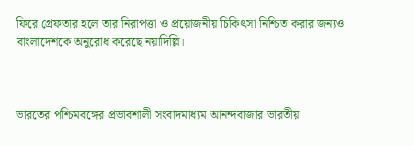ফিরে গ্রেফতার হলে তার নিরাপত্তা ও প্রয়োজনীয় চিকিৎসা নিশ্চিত করার জন্যও বাংলাদেশকে অনুরোধ করেছে নয়াদিল্লি।



ভারতের পশ্চিমবঙ্গের প্রভাবশালী সংবাদমাধ্যম আনন্দবাজার ভারতীয়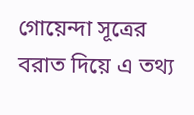গোয়েন্দা সূত্রের বরাত দিয়ে এ তথ্য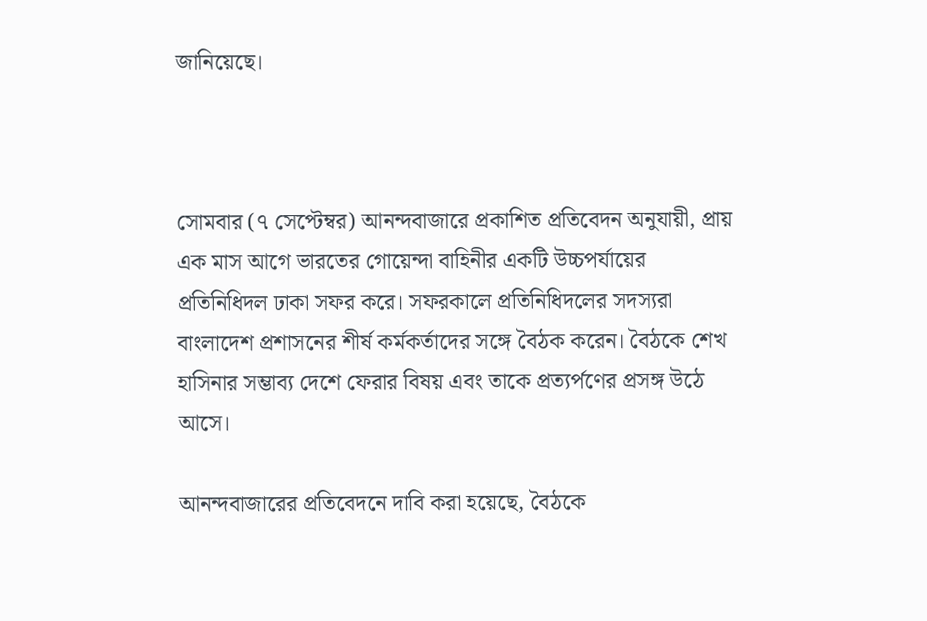জানিয়েছে।



সোমবার (৭ সেপ্টেম্বর) আনন্দবাজারে প্রকাশিত প্রতিবেদন অনুযায়ী, প্রায় এক মাস আগে ভারতের গোয়েন্দা বাহিনীর একটি উচ্চপর্যায়ের প্রতিনিধিদল ঢাকা সফর করে। সফরকালে প্রতিনিধিদলের সদস্যরা বাংলাদেশ প্রশাসনের শীর্ষ কর্মকর্তাদের সঙ্গে বৈঠক করেন। বৈঠকে শেখ হাসিনার সম্ভাব্য দেশে ফেরার বিষয় এবং তাকে প্রত্যর্পণের প্রসঙ্গ উঠে আসে।

আনন্দবাজারের প্রতিবেদনে দাবি করা হয়েছে, বৈঠকে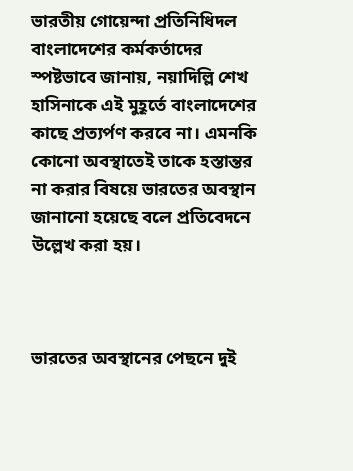ভারতীয় গোয়েন্দা প্রতিনিধিদল বাংলাদেশের কর্মকর্তাদের স্পষ্টভাবে জানায়, নয়াদিল্লি শেখ হাসিনাকে এই মুহূর্তে বাংলাদেশের কাছে প্রত্যর্পণ করবে না। এমনকি কোনো অবস্থাতেই তাকে হস্তান্তর না করার বিষয়ে ভারতের অবস্থান জানানো হয়েছে বলে প্রতিবেদনে উল্লেখ করা হয়।



ভারতের অবস্থানের পেছনে দুই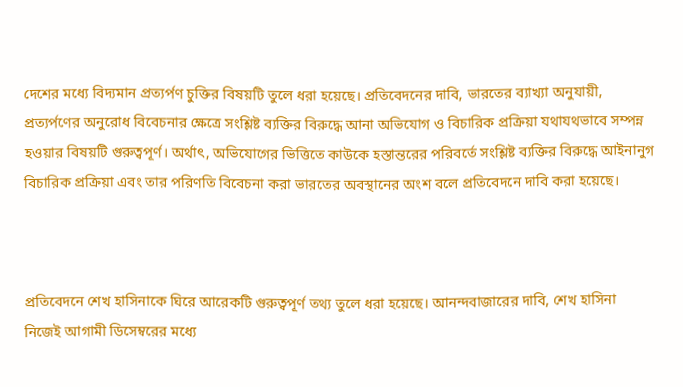দেশের মধ্যে বিদ্যমান প্রত্যর্পণ চুক্তির বিষয়টি তুলে ধরা হয়েছে। প্রতিবেদনের দাবি, ভারতের ব্যাখ্যা অনুযায়ী, প্রত্যর্পণের অনুরোধ বিবেচনার ক্ষেত্রে সংশ্লিষ্ট ব্যক্তির বিরুদ্ধে আনা অভিযোগ ও বিচারিক প্রক্রিয়া যথাযথভাবে সম্পন্ন হওয়ার বিষয়টি গুরুত্বপূর্ণ। অর্থাৎ, অভিযোগের ভিত্তিতে কাউকে হস্তান্তরের পরিবর্তে সংশ্লিষ্ট ব্যক্তির বিরুদ্ধে আইনানুগ বিচারিক প্রক্রিয়া এবং তার পরিণতি বিবেচনা করা ভারতের অবস্থানের অংশ বলে প্রতিবেদনে দাবি করা হয়েছে।



প্রতিবেদনে শেখ হাসিনাকে ঘিরে আরেকটি গুরুত্বপূর্ণ তথ্য তুলে ধরা হয়েছে। আনন্দবাজারের দাবি, শেখ হাসিনা নিজেই আগামী ডিসেম্বরের মধ্যে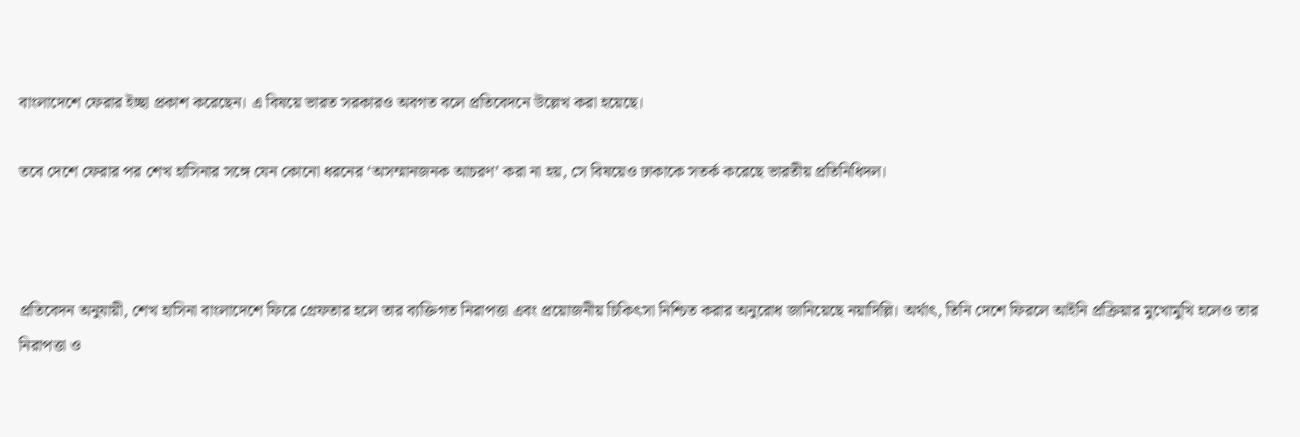বাংলাদেশে ফেরার ইচ্ছা প্রকাশ করেছেন। এ বিষয়ে ভারত সরকারও অবগত বলে প্রতিবেদনে উল্লেখ করা হয়েছে।

তবে দেশে ফেরার পর শেখ হাসিনার সঙ্গে যেন কোনো ধরনের ‘অসম্মানজনক আচরণ’ করা না হয়, সে বিষয়েও ঢাকাকে সতর্ক করেছে ভারতীয় প্রতিনিধিদল।



প্রতিবেদন অনুযায়ী, শেখ হাসিনা বাংলাদেশে ফিরে গ্রেফতার হলে তার ব্যক্তিগত নিরাপত্তা এবং প্রয়োজনীয় চিকিৎসা নিশ্চিত করার অনুরোধ জানিয়েছে নয়াদিল্লি। অর্থাৎ, তিনি দেশে ফিরলে আইনি প্রক্রিয়ার মুখোমুখি হলেও তার নিরাপত্তা ও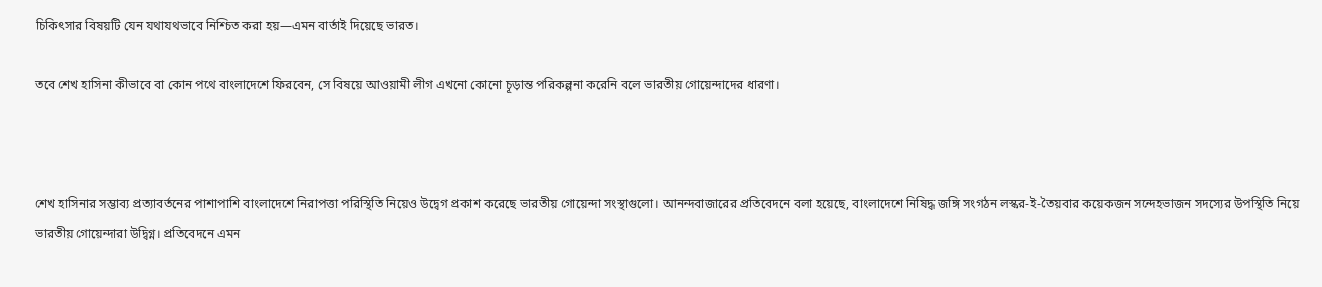চিকিৎসার বিষয়টি যেন যথাযথভাবে নিশ্চিত করা হয়—এমন বার্তাই দিয়েছে ভারত।

তবে শেখ হাসিনা কীভাবে বা কোন পথে বাংলাদেশে ফিরবেন, সে বিষয়ে আওয়ামী লীগ এখনো কোনো চূড়ান্ত পরিকল্পনা করেনি বলে ভারতীয় গোয়েন্দাদের ধারণা।



শেখ হাসিনার সম্ভাব্য প্রত্যাবর্তনের পাশাপাশি বাংলাদেশে নিরাপত্তা পরিস্থিতি নিয়েও উদ্বেগ প্রকাশ করেছে ভারতীয় গোয়েন্দা সংস্থাগুলো। আনন্দবাজারের প্রতিবেদনে বলা হয়েছে, বাংলাদেশে নিষিদ্ধ জঙ্গি সংগঠন লস্কর-ই-তৈয়বার কয়েকজন সন্দেহভাজন সদস্যের উপস্থিতি নিয়ে ভারতীয় গোয়েন্দারা উদ্বিগ্ন। প্রতিবেদনে এমন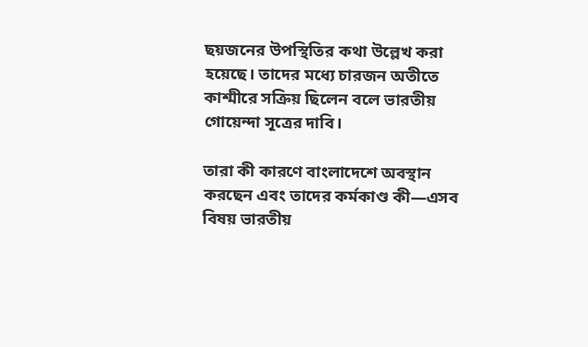ছয়জনের উপস্থিতির কথা উল্লেখ করা হয়েছে। তাদের মধ্যে চারজন অতীতে কাশ্মীরে সক্রিয় ছিলেন বলে ভারতীয় গোয়েন্দা সূত্রের দাবি।

তারা কী কারণে বাংলাদেশে অবস্থান করছেন এবং তাদের কর্মকাণ্ড কী—এসব বিষয় ভারতীয়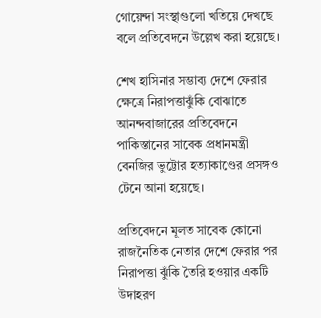গোয়েন্দা সংস্থাগুলো খতিয়ে দেখছে বলে প্রতিবেদনে উল্লেখ করা হয়েছে।

শেখ হাসিনার সম্ভাব্য দেশে ফেরার ক্ষেত্রে নিরাপত্তাঝুঁকি বোঝাতে আনন্দবাজারের প্রতিবেদনে পাকিস্তানের সাবেক প্রধানমন্ত্রী বেনজির ভুট্টোর হত্যাকাণ্ডের প্রসঙ্গও টেনে আনা হয়েছে।

প্রতিবেদনে মূলত সাবেক কোনো রাজনৈতিক নেতার দেশে ফেরার পর নিরাপত্তা ঝুঁকি তৈরি হওয়ার একটি উদাহরণ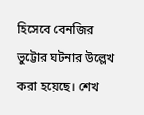হিসেবে বেনজির ভুট্টোর ঘটনার উল্লেখ করা হয়েছে। শেখ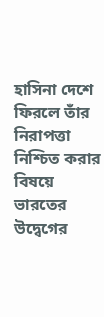হাসিনা দেশে ফিরলে তাঁর নিরাপত্তা নিশ্চিত করার বিষয়ে ভারতের উদ্বেগের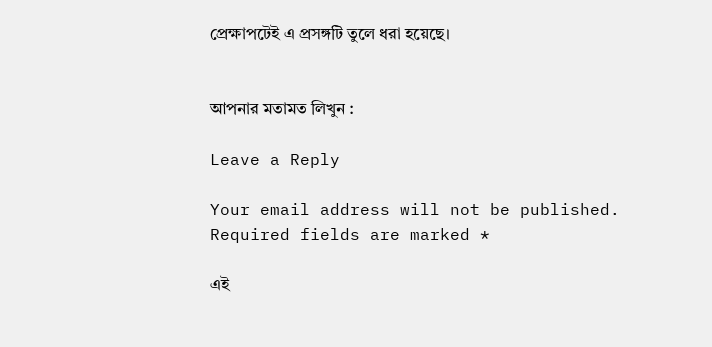প্রেক্ষাপটেই এ প্রসঙ্গটি তুলে ধরা হয়েছে।


আপনার মতামত লিখুন :

Leave a Reply

Your email address will not be published. Required fields are marked *

এই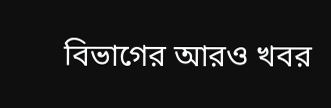বিভাগের আরও খবর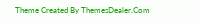Theme Created By ThemesDealer.Com